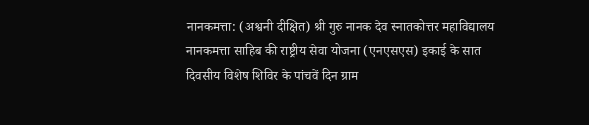नानकमत्ता: (अश्वनी दीक्षित) श्री गुरु नानक देव स्नातकोत्तर महाविद्यालय नानकमत्ता साहिब की राष्ट्रीय सेवा योजना (एनएसएस) इकाई के सात दिवसीय विशेष शिविर के पांचवें दिन ग्राम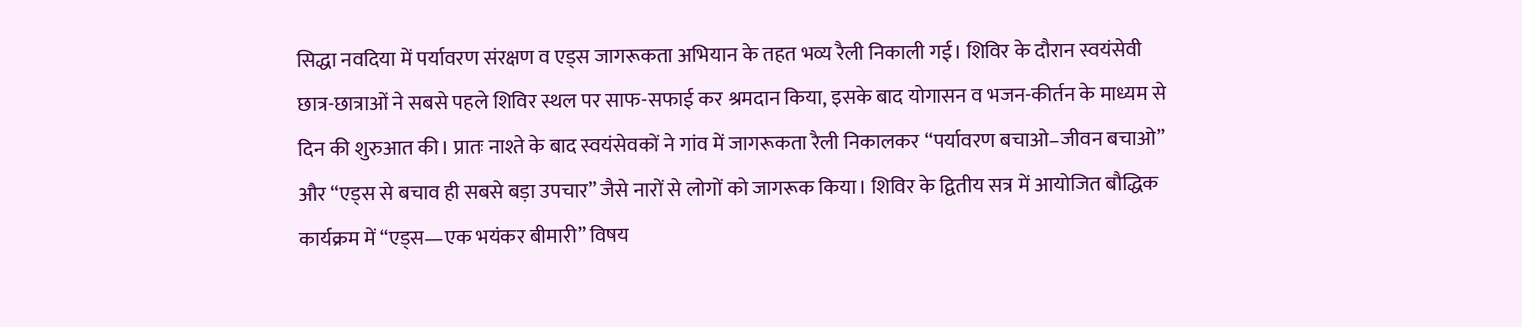सिद्धा नवदिया में पर्यावरण संरक्षण व एड्स जागरूकता अभियान के तहत भव्य रैली निकाली गई। शिविर के दौरान स्वयंसेवी छात्र-छात्राओं ने सबसे पहले शिविर स्थल पर साफ-सफाई कर श्रमदान किया, इसके बाद योगासन व भजन-कीर्तन के माध्यम से दिन की शुरुआत की। प्रातः नाश्ते के बाद स्वयंसेवकों ने गांव में जागरूकता रैली निकालकर “पर्यावरण बचाओ–जीवन बचाओ” और “एड्स से बचाव ही सबसे बड़ा उपचार” जैसे नारों से लोगों को जागरूक किया। शिविर के द्वितीय सत्र में आयोजित बौद्धिक कार्यक्रम में “एड्स—एक भयंकर बीमारी” विषय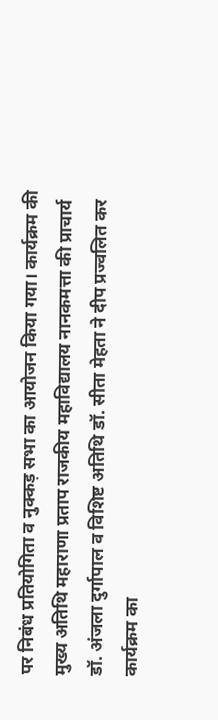पर निबंध प्रतियोगिता व नुक्कड़ सभा का आयोजन किया गया। कार्यक्रम की मुख्य अतिथि महाराणा प्रताप राजकीय महाविद्यालय नानकमत्ता की प्राचार्य डॉ. अंजला दुर्गापाल व विशिष्ट अतिथि डॉ. सीता मेहता ने दीप प्रज्वलित कर कार्यक्रम का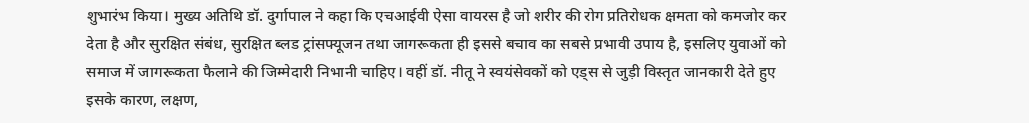शुभारंभ किया। मुख्य अतिथि डॉ. दुर्गापाल ने कहा कि एचआईवी ऐसा वायरस है जो शरीर की रोग प्रतिरोधक क्षमता को कमजोर कर देता है और सुरक्षित संबंध, सुरक्षित ब्लड ट्रांसफ्यूजन तथा जागरूकता ही इससे बचाव का सबसे प्रभावी उपाय है, इसलिए युवाओं को समाज में जागरूकता फैलाने की जिम्मेदारी निभानी चाहिए। वहीं डॉ. नीतू ने स्वयंसेवकों को एड्स से जुड़ी विस्तृत जानकारी देते हुए इसके कारण, लक्षण,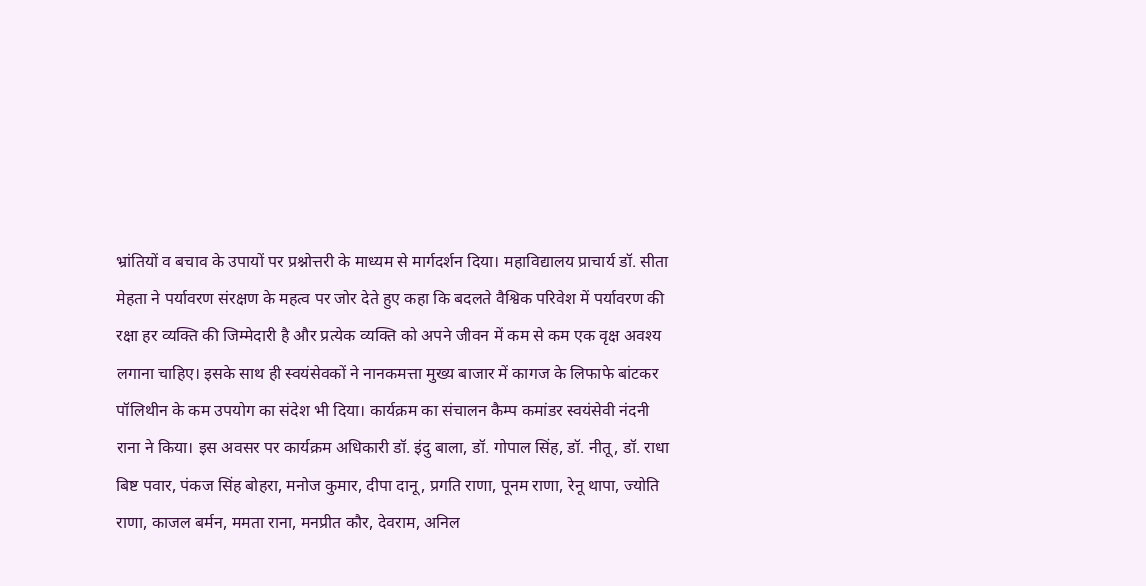भ्रांतियों व बचाव के उपायों पर प्रश्नोत्तरी के माध्यम से मार्गदर्शन दिया। महाविद्यालय प्राचार्य डॉ. सीता मेहता ने पर्यावरण संरक्षण के महत्व पर जोर देते हुए कहा कि बदलते वैश्विक परिवेश में पर्यावरण की रक्षा हर व्यक्ति की जिम्मेदारी है और प्रत्येक व्यक्ति को अपने जीवन में कम से कम एक वृक्ष अवश्य लगाना चाहिए। इसके साथ ही स्वयंसेवकों ने नानकमत्ता मुख्य बाजार में कागज के लिफाफे बांटकर पॉलिथीन के कम उपयोग का संदेश भी दिया। कार्यक्रम का संचालन कैम्प कमांडर स्वयंसेवी नंदनी राना ने किया। इस अवसर पर कार्यक्रम अधिकारी डॉ. इंदु बाला, डॉ. गोपाल सिंह, डॉ. नीतू, डॉ. राधा बिष्ट पवार, पंकज सिंह बोहरा, मनोज कुमार, दीपा दानू, प्रगति राणा, पूनम राणा, रेनू थापा, ज्योति राणा, काजल बर्मन, ममता राना, मनप्रीत कौर, देवराम, अनिल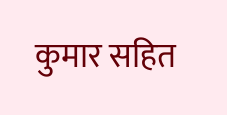कुमार सहित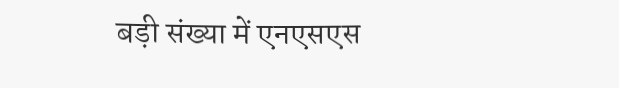बड़ी संख्या में एनएसएस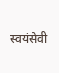स्वयंसेवी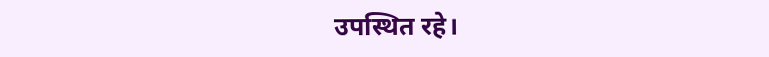उपस्थित रहे।